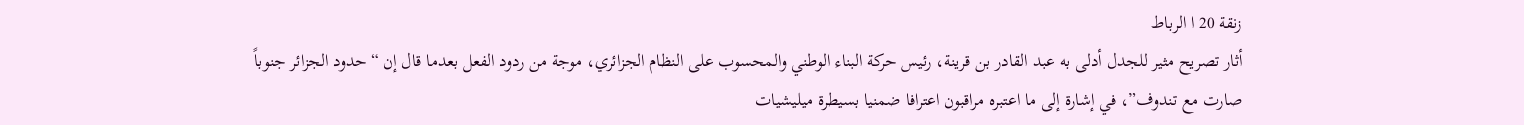زنقة 20 ا الرباط
أثار تصريح مثير للجدل أدلى به عبد القادر بن قرينة، رئيس حركة البناء الوطني والمحسوب على النظام الجزائري، موجة من ردود الفعل بعدما قال إن “حدود الجزائر جنوباً صارت مع تندوف”، في إشارة إلى ما اعتبره مراقبون اعترافا ضمنيا بسيطرة ميليشيات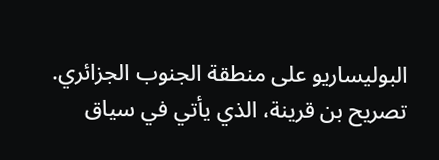البوليساريو على منطقة الجنوب الجزائري.
تصريح بن قرينة، الذي يأتي في سياق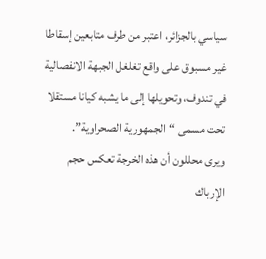سياسي بالجزائر، اعتبر من طرف متابعين إسقاطا غير مسبوق على واقع تغلغل الجبهة الانفصالية في تندوف، وتحويلها إلى ما يشبه كيانا مستقلا تحت مسمى “الجمهورية الصحراوية”.
ويرى محللون أن هذه الخرجة تعكس حجم الإرباك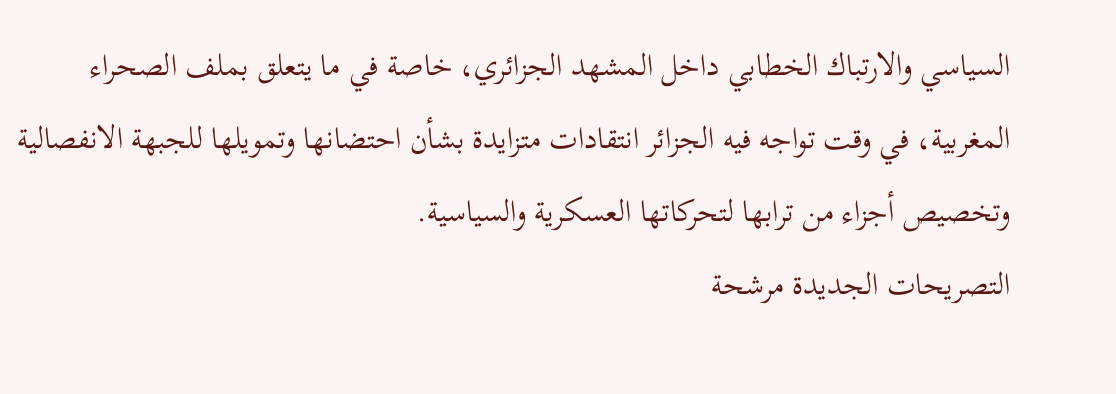السياسي والارتباك الخطابي داخل المشهد الجزائري، خاصة في ما يتعلق بملف الصحراء المغربية، في وقت تواجه فيه الجزائر انتقادات متزايدة بشأن احتضانها وتمويلها للجبهة الانفصالية وتخصيص أجزاء من ترابها لتحركاتها العسكرية والسياسية.
التصريحات الجديدة مرشحة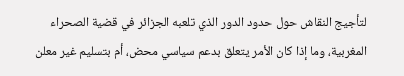لتأجيج النقاش حول حدود الدور الذي تلعبه الجزائر في قضية الصحراء المغربية، وما إذا كان الأمر يتعلق بدعم سياسي محض، أم بتسليم غير معلن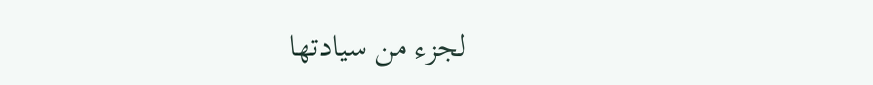لجزء من سيادتها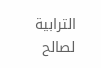الترابية لصالح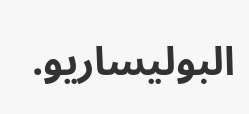البوليساريو.